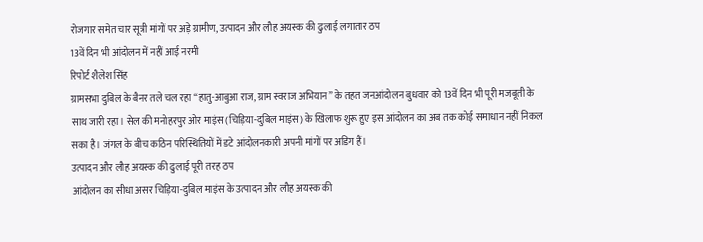रोजगार समेत चार सूत्री मांगों पर अड़े ग्रामीण, उत्पादन और लौह अयस्क की ढुलाई लगातार ठप
13वें दिन भी आंदोलन में नहीं आई नरमी
रिपोर्ट शैलेश सिंह
ग्रामसभा दुबिल के बैनर तले चल रहा “हातु-आबुआ राज, ग्राम स्वराज अभियान” के तहत जनआंदोलन बुधवार को 13वें दिन भी पूरी मजबूती के साथ जारी रहा। सेल की मनोहरपुर ओर माइंस (चिड़िया-दुबिल माइंस) के खिलाफ शुरू हुए इस आंदोलन का अब तक कोई समाधान नहीं निकल सका है। जंगल के बीच कठिन परिस्थितियों में डटे आंदोलनकारी अपनी मांगों पर अडिग हैं।
उत्पादन और लौह अयस्क की ढुलाई पूरी तरह ठप
आंदोलन का सीधा असर चिड़िया-दुबिल माइंस के उत्पादन और लौह अयस्क की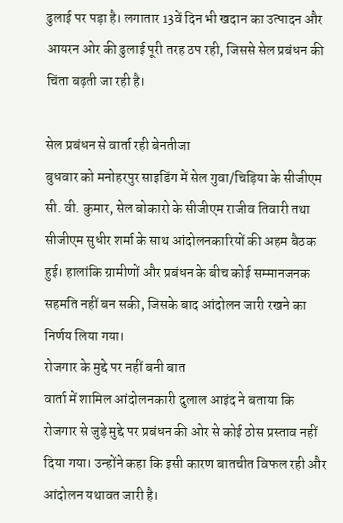ढुलाई पर पड़ा है। लगातार 13वें दिन भी खदान का उत्पादन और आयरन ओर की ढुलाई पूरी तरह ठप रही, जिससे सेल प्रबंधन की चिंता बढ़ती जा रही है।

सेल प्रबंधन से वार्ता रही बेनतीजा
बुधवार को मनोहरपुर साइडिंग में सेल गुवा/चिड़िया के सीजीएम सी. वी. कुमार, सेल बोकारो के सीजीएम राजीव तिवारी तथा सीजीएम सुधीर शर्मा के साथ आंदोलनकारियों की अहम बैठक हुई। हालांकि ग्रामीणों और प्रबंधन के बीच कोई सम्मानजनक सहमति नहीं बन सकी, जिसके बाद आंदोलन जारी रखने का निर्णय लिया गया।
रोजगार के मुद्दे पर नहीं बनी बात
वार्ता में शामिल आंदोलनकारी दुलाल आइंद ने बताया कि रोजगार से जुड़े मुद्दे पर प्रबंधन की ओर से कोई ठोस प्रस्ताव नहीं दिया गया। उन्होंने कहा कि इसी कारण बातचीत विफल रही और आंदोलन यथावत जारी है।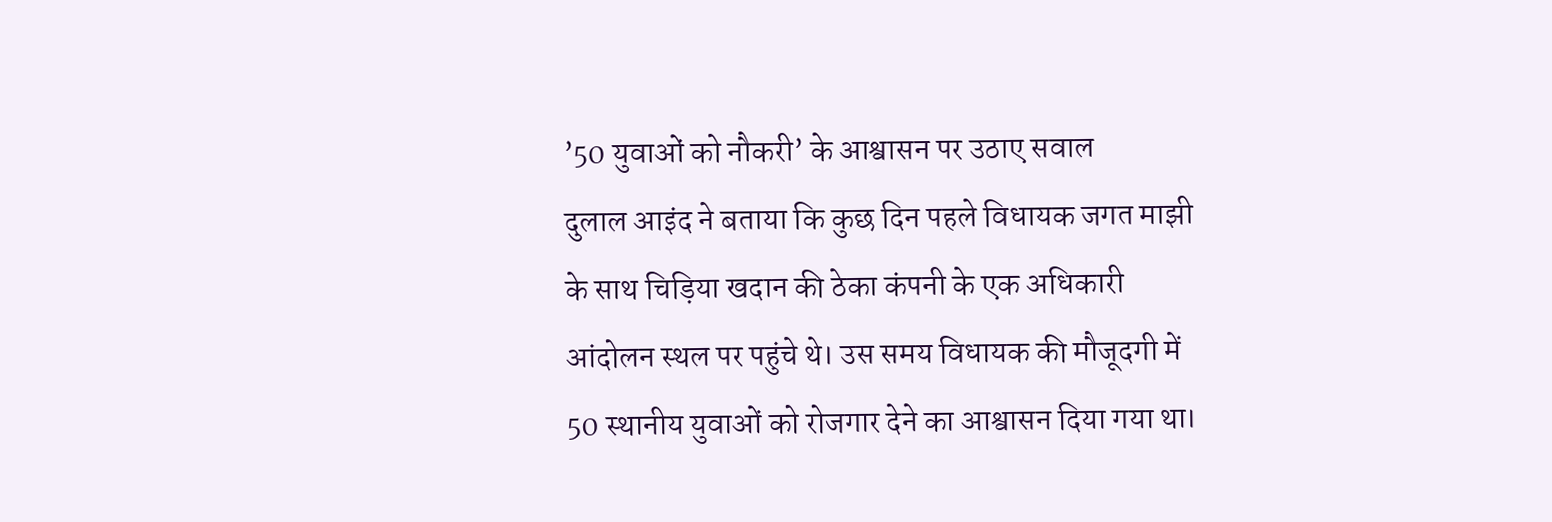’50 युवाओं को नौकरी’ के आश्वासन पर उठाए सवाल
दुलाल आइंद ने बताया कि कुछ दिन पहले विधायक जगत माझी के साथ चिड़िया खदान की ठेका कंपनी के एक अधिकारी आंदोलन स्थल पर पहुंचे थे। उस समय विधायक की मौजूदगी में 50 स्थानीय युवाओं को रोजगार देने का आश्वासन दिया गया था।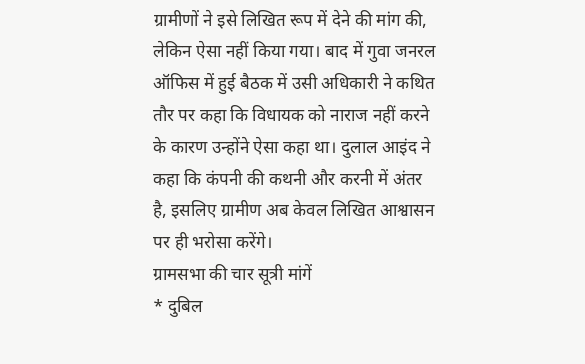ग्रामीणों ने इसे लिखित रूप में देने की मांग की, लेकिन ऐसा नहीं किया गया। बाद में गुवा जनरल ऑफिस में हुई बैठक में उसी अधिकारी ने कथित तौर पर कहा कि विधायक को नाराज नहीं करने के कारण उन्होंने ऐसा कहा था। दुलाल आइंद ने कहा कि कंपनी की कथनी और करनी में अंतर है, इसलिए ग्रामीण अब केवल लिखित आश्वासन पर ही भरोसा करेंगे।
ग्रामसभा की चार सूत्री मांगें
* दुबिल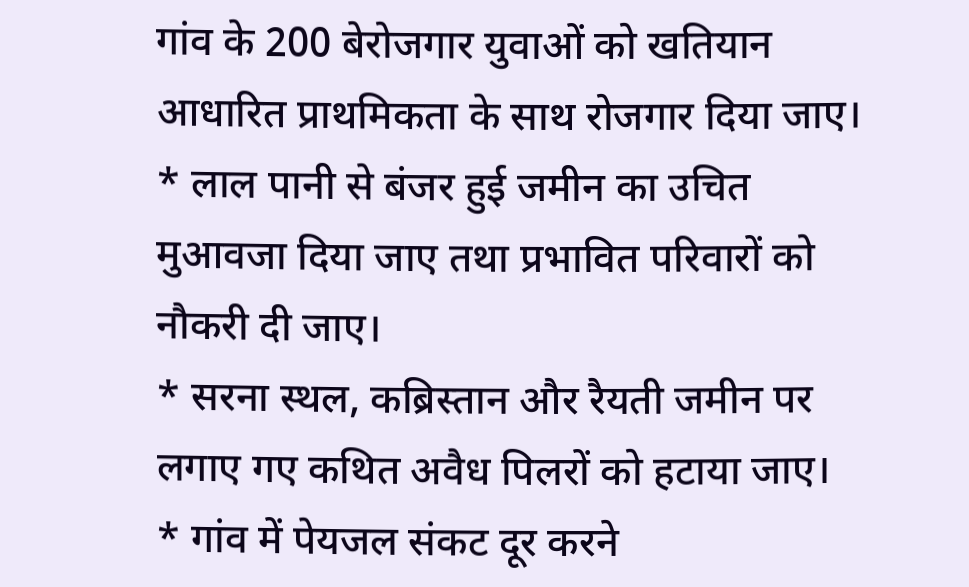गांव के 200 बेरोजगार युवाओं को खतियान आधारित प्राथमिकता के साथ रोजगार दिया जाए।
* लाल पानी से बंजर हुई जमीन का उचित मुआवजा दिया जाए तथा प्रभावित परिवारों को नौकरी दी जाए।
* सरना स्थल, कब्रिस्तान और रैयती जमीन पर लगाए गए कथित अवैध पिलरों को हटाया जाए।
* गांव में पेयजल संकट दूर करने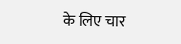के लिए चार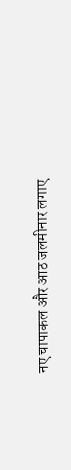नए चापाकल और आठ जलमीनार लगाए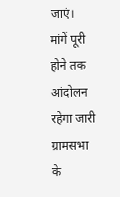जाएं।
मांगें पूरी होने तक आंदोलन रहेगा जारी
ग्रामसभा के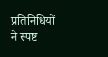प्रतिनिधियों ने स्पष्ट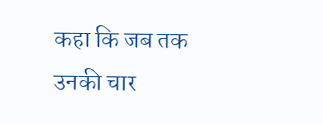कहा कि जब तक उनकी चार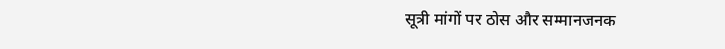सूत्री मांगों पर ठोस और सम्मानजनक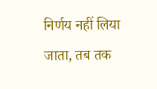निर्णय नहीं लिया जाता, तब तक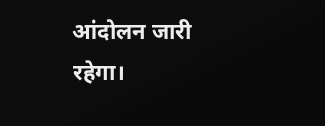आंदोलन जारी रहेगा।